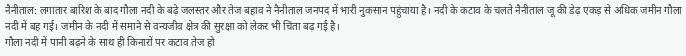नैनीताल: लगातार बारिश के बाद गौला नदी के बढ़े जलस्तर और तेज बहाव ने नैनीताल जनपद में भारी नुकसान पहुंचाया है। नदी के कटाव के चलते नैनीताल जू की डेढ़ एकड़ से अधिक जमीन गौला नदी में बह गई। जमीन के नदी में समाने से वन्यजीव क्षेत्र की सुरक्षा को लेकर भी चिंता बढ़ गई है।
गौला नदी में पानी बढ़ने के साथ ही किनारों पर कटाव तेज हो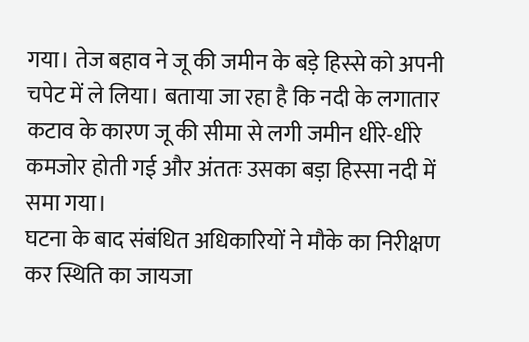गया। तेज बहाव ने जू की जमीन के बड़े हिस्से को अपनी चपेट में ले लिया। बताया जा रहा है कि नदी के लगातार कटाव के कारण जू की सीमा से लगी जमीन धीरे-धीरे कमजोर होती गई और अंततः उसका बड़ा हिस्सा नदी में समा गया।
घटना के बाद संबंधित अधिकारियों ने मौके का निरीक्षण कर स्थिति का जायजा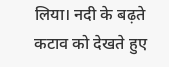लिया। नदी के बढ़ते कटाव को देखते हुए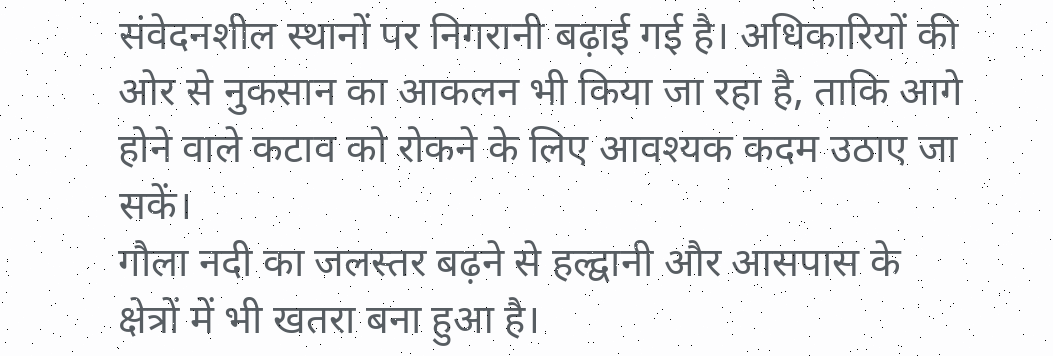संवेदनशील स्थानों पर निगरानी बढ़ाई गई है। अधिकारियों की ओर से नुकसान का आकलन भी किया जा रहा है, ताकि आगे होने वाले कटाव को रोकने के लिए आवश्यक कदम उठाए जा सकें।
गौला नदी का जलस्तर बढ़ने से हल्द्वानी और आसपास के क्षेत्रों में भी खतरा बना हुआ है।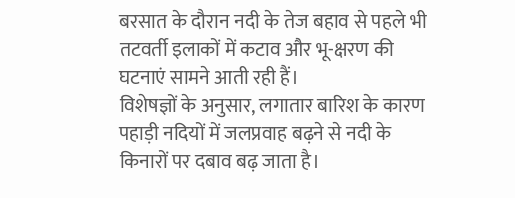बरसात के दौरान नदी के तेज बहाव से पहले भी तटवर्ती इलाकों में कटाव और भू-क्षरण की घटनाएं सामने आती रही हैं।
विशेषज्ञों के अनुसार, लगातार बारिश के कारण पहाड़ी नदियों में जलप्रवाह बढ़ने से नदी के किनारों पर दबाव बढ़ जाता है।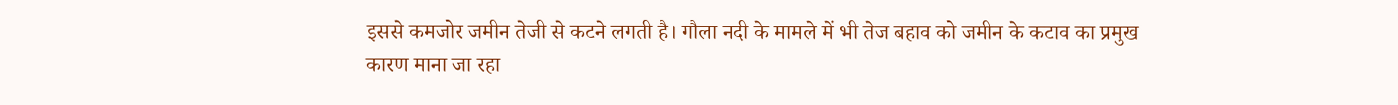इससे कमजोर जमीन तेजी से कटने लगती है। गौला नदी के मामले में भी तेज बहाव को जमीन के कटाव का प्रमुख कारण माना जा रहा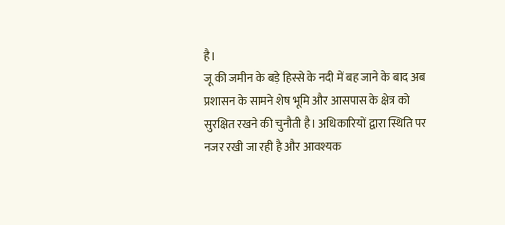है।
जू की जमीन के बड़े हिस्से के नदी में बह जाने के बाद अब प्रशासन के सामने शेष भूमि और आसपास के क्षेत्र को सुरक्षित रखने की चुनौती है। अधिकारियों द्वारा स्थिति पर नजर रखी जा रही है और आवश्यक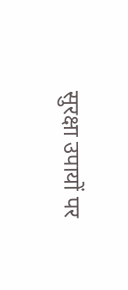सुरक्षा उपायों पर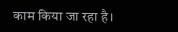काम किया जा रहा है।